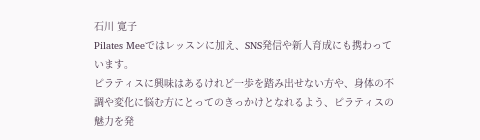石川 寛子
Pilates Meeではレッスンに加え、SNS発信や新人育成にも携わっています。
ピラティスに興味はあるけれど一歩を踏み出せない方や、身体の不調や変化に悩む方にとってのきっかけとなれるよう、ピラティスの魅力を発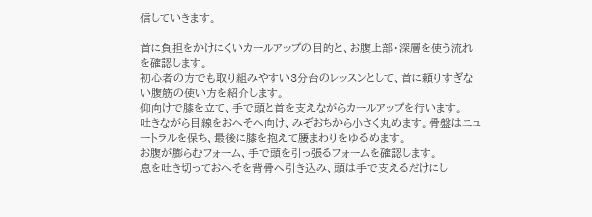信していきます。

首に負担をかけにくいカールアップの目的と、お腹上部・深層を使う流れを確認します。
初心者の方でも取り組みやすい3分台のレッスンとして、首に頼りすぎない腹筋の使い方を紹介します。
仰向けで膝を立て、手で頭と首を支えながらカールアップを行います。
吐きながら目線をおへそへ向け、みぞおちから小さく丸めます。骨盤はニュートラルを保ち、最後に膝を抱えて腰まわりをゆるめます。
お腹が膨らむフォーム、手で頭を引っ張るフォームを確認します。
息を吐き切っておへそを背骨へ引き込み、頭は手で支えるだけにし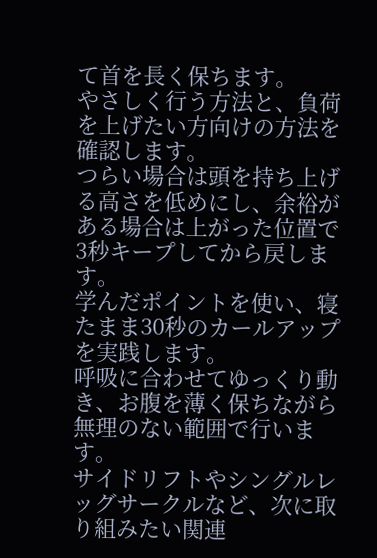て首を長く保ちます。
やさしく行う方法と、負荷を上げたい方向けの方法を確認します。
つらい場合は頭を持ち上げる高さを低めにし、余裕がある場合は上がった位置で3秒キープしてから戻します。
学んだポイントを使い、寝たまま30秒のカールアップを実践します。
呼吸に合わせてゆっくり動き、お腹を薄く保ちながら無理のない範囲で行います。
サイドリフトやシングルレッグサークルなど、次に取り組みたい関連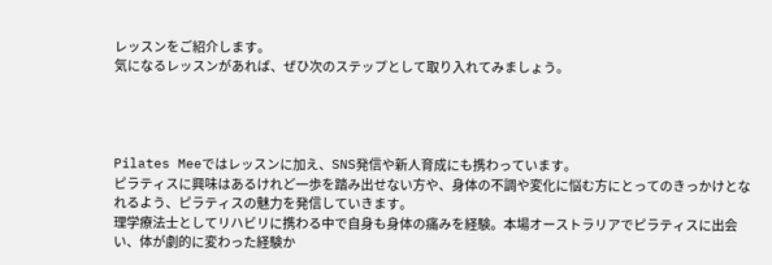レッスンをご紹介します。
気になるレッスンがあれば、ぜひ次のステップとして取り入れてみましょう。




Pilates Meeではレッスンに加え、SNS発信や新人育成にも携わっています。
ピラティスに興味はあるけれど一歩を踏み出せない方や、身体の不調や変化に悩む方にとってのきっかけとなれるよう、ピラティスの魅力を発信していきます。
理学療法士としてリハビリに携わる中で自身も身体の痛みを経験。本場オーストラリアでピラティスに出会い、体が劇的に変わった経験か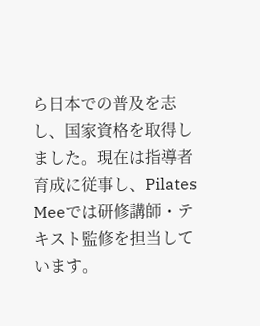ら日本での普及を志し、国家資格を取得しました。現在は指導者育成に従事し、Pilates Meeでは研修講師・テキスト監修を担当しています。